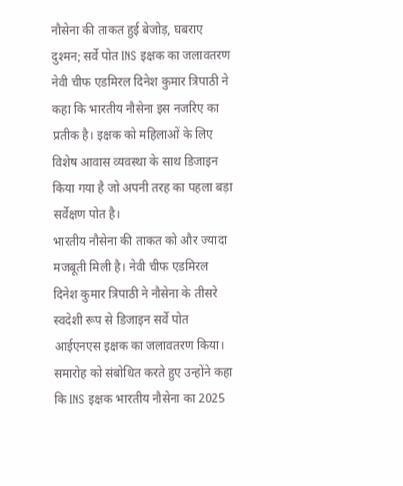नौसेना की ताकत हुई बेजोड़, घबराए दुश्मन; सर्वे पोत INS इक्षक का जलावतरण
नेवी चीफ एडमिरल दिनेश कुमार त्रिपाठी ने कहा कि भारतीय नौसेना इस नजरिए का प्रतीक है। इक्षक को महिलाओं के लिए विशेष आवास व्यवस्था के साथ डिजाइन किया गया है जो अपनी तरह का पहला बड़ा सर्वेक्षण पोत है।
भारतीय नौसेना की ताकत को और ज्यादा मजबूती मिली है। नेवी चीफ एडमिरल दिनेश कुमार त्रिपाठी ने नौसेना के तीसरे स्वदेशी रूप से डिजाइन सर्वे पोत आईएनएस इक्षक का जलावतरण किया। समारोह को संबोधित करते हुए उन्होंने कहा कि INS इक्षक भारतीय नौसेना का 2025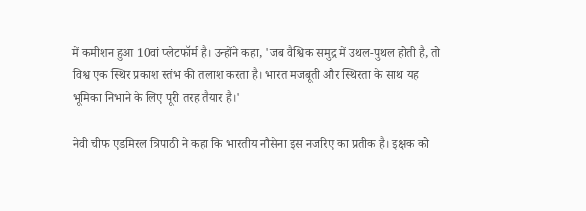में कमीशन हुआ 10वां प्लेटफॉर्म है। उन्होंने कहा, 'जब वैश्विक समुद्र में उथल-पुथल होती है, तो विश्व एक स्थिर प्रकाश स्तंभ की तलाश करता है। भारत मजबूती और स्थिरता के साथ यह भूमिका निभाने के लिए पूरी तरह तैयार है।'

नेवी चीफ एडमिरल त्रिपाठी ने कहा कि भारतीय नौसेना इस नजरिए का प्रतीक है। इक्षक को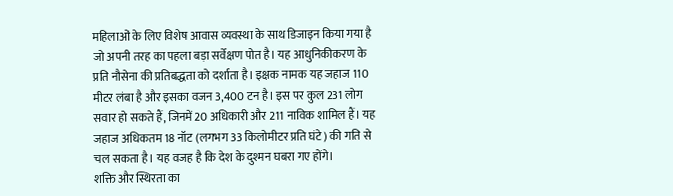महिलाओं के लिए विशेष आवास व्यवस्था के साथ डिजाइन किया गया है जो अपनी तरह का पहला बड़ा सर्वेक्षण पोत है। यह आधुनिकीकरण के प्रति नौसेना की प्रतिबद्धता को दर्शाता है। इक्षक नामक यह जहाज 110 मीटर लंबा है और इसका वजन 3,400 टन है। इस पर कुल 231 लोग सवार हो सकते हैं, जिनमें 20 अधिकारी और 211 नाविक शामिल हैं। यह जहाज अधिकतम 18 नॉट (लगभग 33 किलोमीटर प्रति घंटे) की गति से चल सकता है। यह वजह है कि देश के दुश्मन घबरा गए होंगे।
शक्ति और स्थिरता का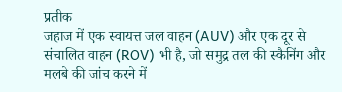प्रतीक
जहाज में एक स्वायत्त जल वाहन (AUV) और एक दूर से संचालित वाहन (ROV) भी है, जो समुद्र तल की स्कैनिंग और मलबे की जांच करने में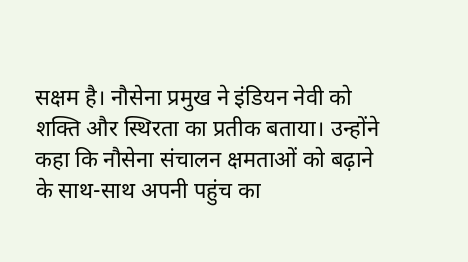सक्षम है। नौसेना प्रमुख ने इंडियन नेवी को शक्ति और स्थिरता का प्रतीक बताया। उन्होंने कहा कि नौसेना संचालन क्षमताओं को बढ़ाने के साथ-साथ अपनी पहुंच का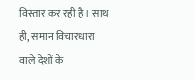विस्तार कर रही है। साथ ही, समान विचारधारा वाले देशों के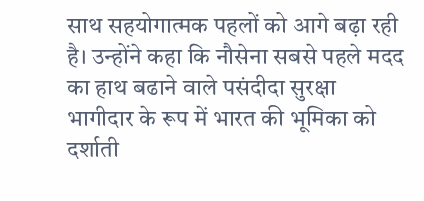साथ सहयोगात्मक पहलों को आगे बढ़ा रही है। उन्होंने कहा कि नौसेना सबसे पहले मदद का हाथ बढाने वाले पसंदीदा सुरक्षा भागीदार के रूप में भारत की भूमिका को दर्शाती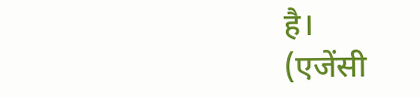है।
(एजेंसी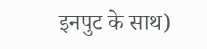इनपुट के साथ)